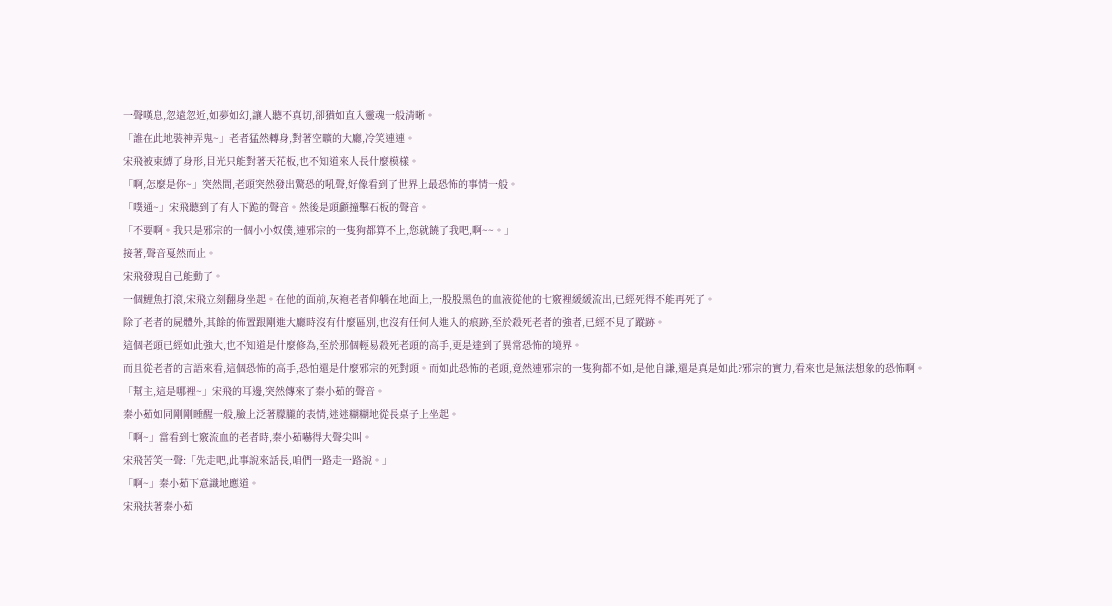一聲嘆息,忽遠忽近,如夢如幻,讓人聽不真切,卻猶如直入靈魂一般清晰。
「誰在此地裝神弄鬼~」老者猛然轉身,對著空曠的大廳,冷笑連連。
宋飛被束縛了身形,目光只能對著天花板,也不知道來人長什麼模樣。
「啊,怎麼是你~」突然間,老頭突然發出驚恐的吼聲,好像看到了世界上最恐怖的事情一般。
「噗通~」宋飛聽到了有人下跪的聲音。然後是頭顱撞擊石板的聲音。
「不要啊。我只是邪宗的一個小小奴僕,連邪宗的一隻狗都算不上,您就饒了我吧,啊~~。」
接著,聲音戛然而止。
宋飛發現自己能動了。
一個鯉魚打滾,宋飛立刻翻身坐起。在他的面前,灰袍老者仰躺在地面上,一股股黑色的血液從他的七竅裡緩緩流出,已經死得不能再死了。
除了老者的屍體外,其餘的佈置跟剛進大廳時沒有什麼區別,也沒有任何人進入的痕跡,至於殺死老者的強者,已經不見了蹤跡。
這個老頭已經如此強大,也不知道是什麼修為,至於那個輕易殺死老頭的高手,更是達到了異常恐怖的境界。
而且從老者的言語來看,這個恐怖的高手,恐怕還是什麼邪宗的死對頭。而如此恐怖的老頭,竟然連邪宗的一隻狗都不如,是他自謙,還是真是如此?邪宗的實力,看來也是無法想象的恐怖啊。
「幫主,這是哪裡~」宋飛的耳邊,突然傳來了秦小茹的聲音。
秦小茹如同剛剛睡醒一般,臉上泛著朦朧的表情,迷迷糊糊地從長桌子上坐起。
「啊~」當看到七竅流血的老者時,秦小茹嚇得大聲尖叫。
宋飛苦笑一聲:「先走吧,此事說來話長,咱們一路走一路說。」
「啊~」秦小茹下意識地應道。
宋飛扶著秦小茹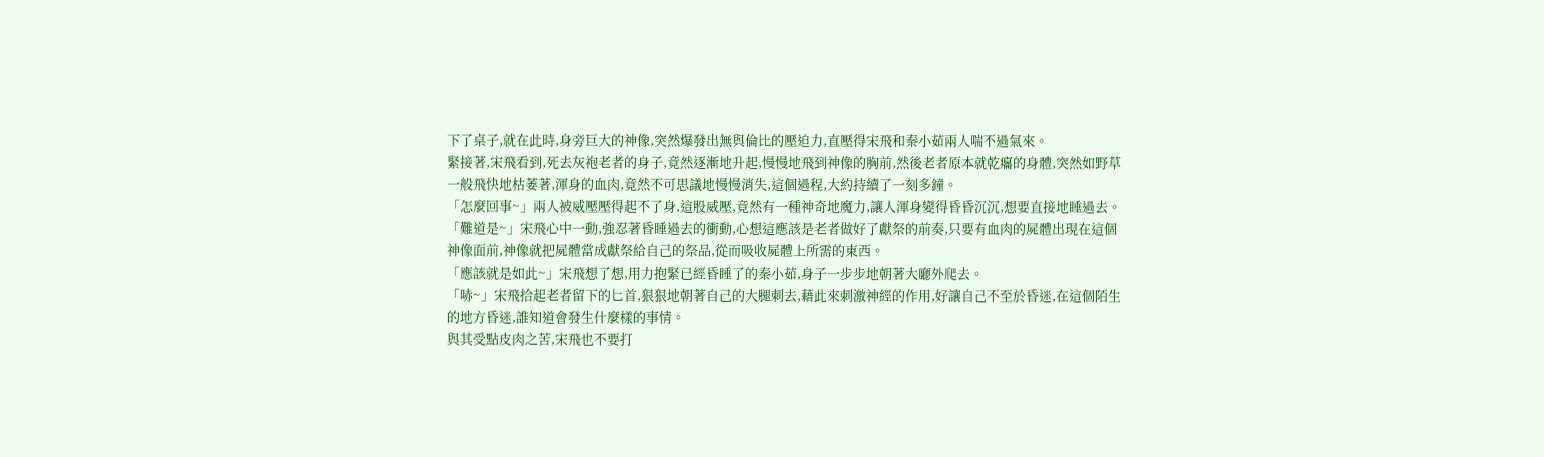下了桌子,就在此時,身旁巨大的神像,突然爆發出無與倫比的壓迫力,直壓得宋飛和秦小茹兩人喘不過氣來。
緊接著,宋飛看到,死去灰袍老者的身子,竟然逐漸地升起,慢慢地飛到神像的胸前,然後老者原本就乾癟的身體,突然如野草一般飛快地枯萎著,渾身的血肉,竟然不可思議地慢慢消失,這個過程,大約持續了一刻多鐘。
「怎麼回事~」兩人被威壓壓得起不了身,這股威壓,竟然有一種神奇地魔力,讓人渾身變得昏昏沉沉,想要直接地睡過去。
「難道是~」宋飛心中一動,強忍著昏睡過去的衝動,心想這應該是老者做好了獻祭的前奏,只要有血肉的屍體出現在這個神像面前,神像就把屍體當成獻祭給自己的祭品,從而吸收屍體上所需的東西。
「應該就是如此~」宋飛想了想,用力抱緊已經昏睡了的秦小茹,身子一步步地朝著大廳外爬去。
「哧~」宋飛拾起老者留下的匕首,狠狠地朝著自己的大腿刺去,藉此來刺激神經的作用,好讓自己不至於昏迷,在這個陌生的地方昏迷,誰知道會發生什麼樣的事情。
與其受點皮肉之苦,宋飛也不要打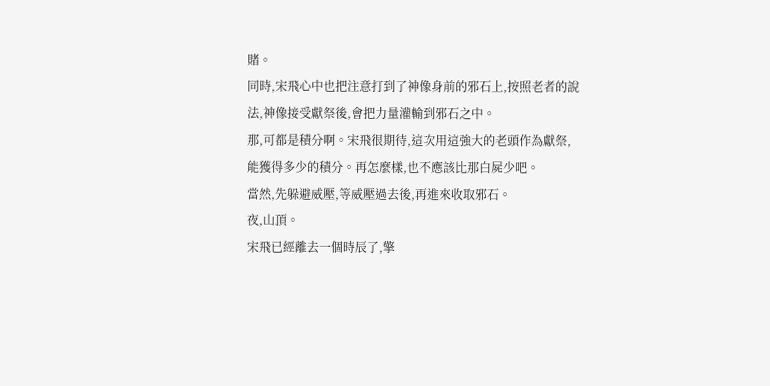賭。
同時,宋飛心中也把注意打到了神像身前的邪石上,按照老者的說法,神像接受獻祭後,會把力量灌輸到邪石之中。
那,可都是積分啊。宋飛很期待,這次用這強大的老頭作為獻祭,能獲得多少的積分。再怎麼樣,也不應該比那白屍少吧。
當然,先躲避威壓,等威壓過去後,再進來收取邪石。
夜,山頂。
宋飛已經離去一個時辰了,擎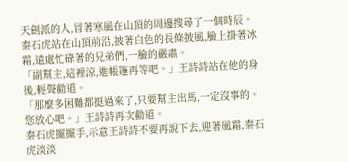天劍派的人,冒著寒風在山頂的周邊搜尋了一個時辰。
秦石虎站在山頂前沿,披著白色的長條披風,臉上掛著冰霜,遠處忙碌著的兄弟們,一臉的嚴肅。
「副幫主,這裡涼,進帳篷再等吧。」王詩詩站在他的身後,輕聲勸道。
「那麼多困難都挺過來了,只要幫主出馬,一定沒事的。您放心吧。」王詩詩再次勸道。
秦石虎擺擺手,示意王詩詩不要再說下去,迎著風霜,秦石虎淡淡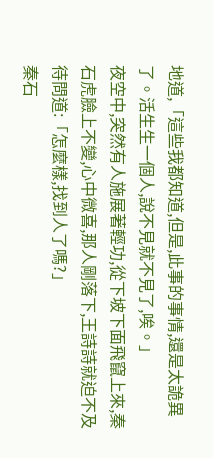地道,「這些我都知道,但是,此事的事情,還是太詭異了。活生生一個人,說不見就不見了,唉。」
夜空中,突然有人施展著輕功,從下坡下面飛竄上來,秦石虎臉上不變,心中微喜,那人剛落下,王詩詩就迫不及待問道:「怎麼樣,找到人了嗎?」
秦石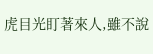虎目光盯著來人,雖不說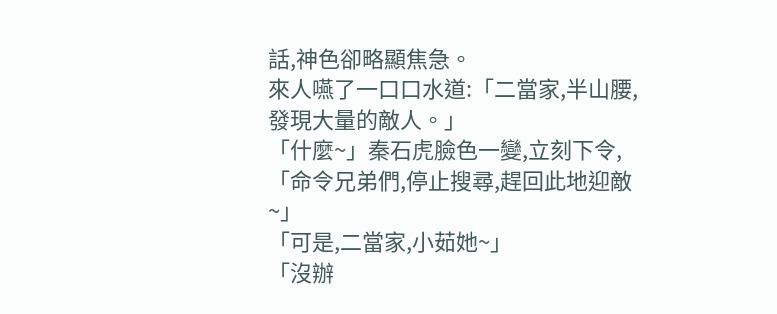話,神色卻略顯焦急。
來人嚥了一口口水道:「二當家,半山腰,發現大量的敵人。」
「什麼~」秦石虎臉色一變,立刻下令,「命令兄弟們,停止搜尋,趕回此地迎敵~」
「可是,二當家,小茹她~」
「沒辦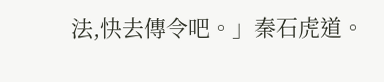法,快去傳令吧。」秦石虎道。